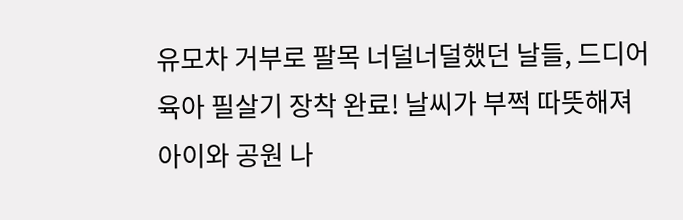유모차 거부로 팔목 너덜너덜했던 날들, 드디어 육아 필살기 장착 완료! 날씨가 부쩍 따뜻해져 아이와 공원 나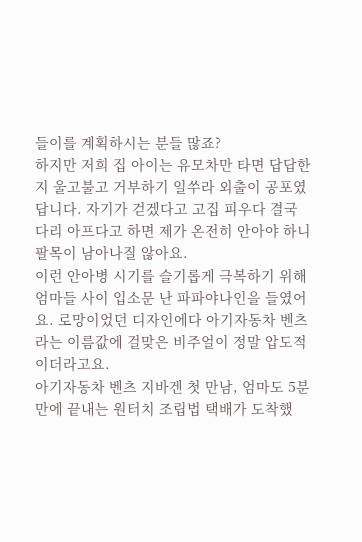들이를 계획하시는 분들 많죠?
하지만 저희 집 아이는 유모차만 타면 답답한지 울고불고 거부하기 일쑤라 외출이 공포였답니다. 자기가 걷겠다고 고집 피우다 결국 다리 아프다고 하면 제가 온전히 안아야 하니 팔목이 남아나질 않아요.
이런 안아병 시기를 슬기롭게 극복하기 위해 엄마들 사이 입소문 난 파파야나인을 들였어요. 로망이었던 디자인에다 아기자동차 벤츠 라는 이름값에 걸맞은 비주얼이 정말 압도적이더라고요.
아기자동차 벤츠 지바겐 첫 만남, 엄마도 5분 만에 끝내는 원터치 조립법 택배가 도착했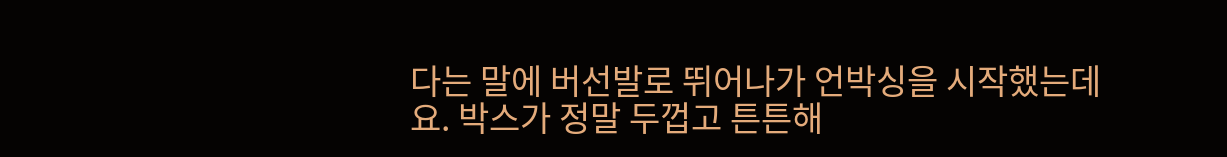다는 말에 버선발로 뛰어나가 언박싱을 시작했는데요. 박스가 정말 두껍고 튼튼해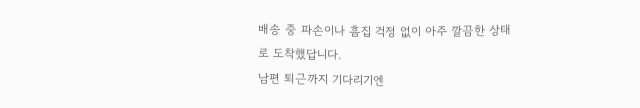배송 중 파손이나 흠집 걱정 없이 아주 깔끔한 상태로 도착했답니다.
남편 퇴근까지 기다리기엔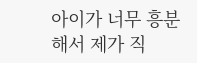아이가 너무 흥분해서 제가 직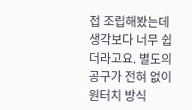접 조립해봤는데 생각보다 너무 쉽더라고요. 별도의 공구가 전혀 없이 원터치 방식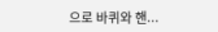으로 바퀴와 핸...